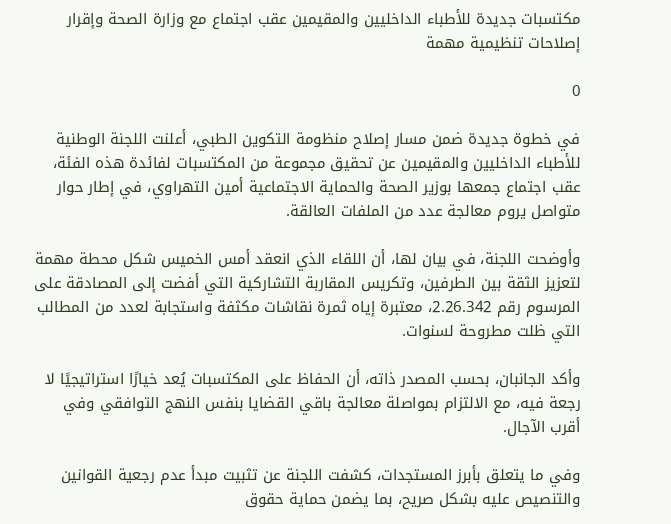مكتسبات جديدة للأطباء الداخليين والمقيمين عقب اجتماع مع وزارة الصحة وإقرار إصلاحات تنظيمية مهمة

0

في خطوة جديدة ضمن مسار إصلاح منظومة التكوين الطبي، أعلنت اللجنة الوطنية للأطباء الداخليين والمقيمين عن تحقيق مجموعة من المكتسبات لفائدة هذه الفئة، عقب اجتماع جمعها بوزير الصحة والحماية الاجتماعية أمين التهراوي، في إطار حوار متواصل يروم معالجة عدد من الملفات العالقة.

وأوضحت اللجنة، في بيان لها، أن اللقاء الذي انعقد أمس الخميس شكل محطة مهمة لتعزيز الثقة بين الطرفين، وتكريس المقاربة التشاركية التي أفضت إلى المصادقة على المرسوم رقم 2.26.342، معتبرة إياه ثمرة نقاشات مكثفة واستجابة لعدد من المطالب التي ظلت مطروحة لسنوات.

وأكد الجانبان، بحسب المصدر ذاته، أن الحفاظ على المكتسبات يُعد خيارًا استراتيجيًا لا رجعة فيه، مع الالتزام بمواصلة معالجة باقي القضايا بنفس النهج التوافقي وفي أقرب الآجال.

وفي ما يتعلق بأبرز المستجدات، كشفت اللجنة عن تثبيت مبدأ عدم رجعية القوانين والتنصيص عليه بشكل صريح، بما يضمن حماية حقوق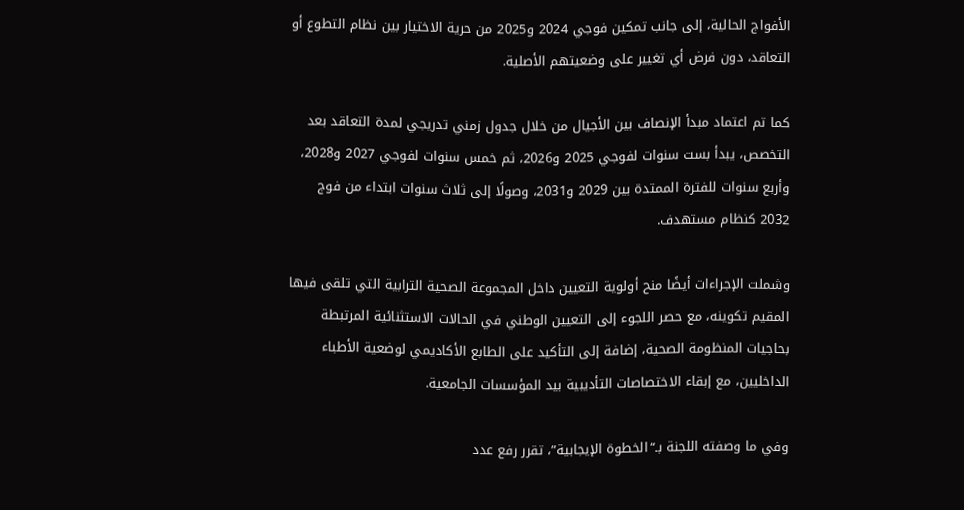الأفواج الحالية، إلى جانب تمكين فوجي 2024 و2025 من حرية الاختيار بين نظام التطوع أو التعاقد، دون فرض أي تغيير على وضعيتهم الأصلية.

كما تم اعتماد مبدأ الإنصاف بين الأجيال من خلال جدول زمني تدريجي لمدة التعاقد بعد التخصص، يبدأ بست سنوات لفوجي 2025 و2026، ثم خمس سنوات لفوجي 2027 و2028، وأربع سنوات للفترة الممتدة بين 2029 و2031، وصولًا إلى ثلاث سنوات ابتداء من فوج 2032 كنظام مستهدف.

وشملت الإجراءات أيضًا منح أولوية التعيين داخل المجموعة الصحية الترابية التي تلقى فيها المقيم تكوينه، مع حصر اللجوء إلى التعيين الوطني في الحالات الاستثنائية المرتبطة بحاجيات المنظومة الصحية، إضافة إلى التأكيد على الطابع الأكاديمي لوضعية الأطباء الداخليين، مع إبقاء الاختصاصات التأديبية بيد المؤسسات الجامعية.

وفي ما وصفته اللجنة بـ“الخطوة الإيجابية”، تقرر رفع عدد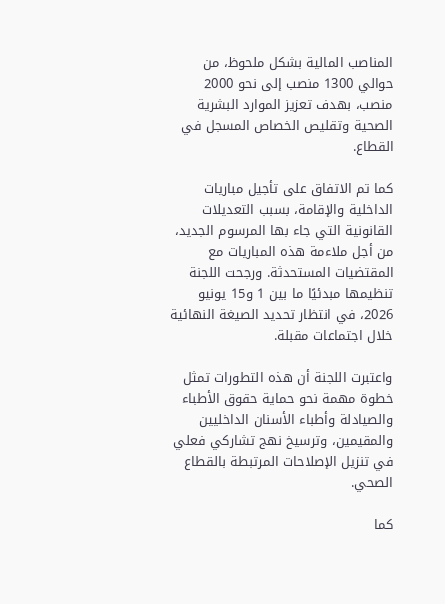المناصب المالية بشكل ملحوظ، من حوالي 1300 منصب إلى نحو 2000 منصب، بهدف تعزيز الموارد البشرية الصحية وتقليص الخصاص المسجل في القطاع.

كما تم الاتفاق على تأجيل مباريات الداخلية والإقامة، بسبب التعديلات القانونية التي جاء بها المرسوم الجديد، من أجل ملاءمة هذه المباريات مع المقتضيات المستحدثة. ورجحت اللجنة تنظيمها مبدئيًا ما بين 1 و15 يونيو 2026، في انتظار تحديد الصيغة النهائية خلال اجتماعات مقبلة.

واعتبرت اللجنة أن هذه التطورات تمثل خطوة مهمة نحو حماية حقوق الأطباء والصيادلة وأطباء الأسنان الداخليين والمقيمين، وترسيخ نهج تشاركي فعلي في تنزيل الإصلاحات المرتبطة بالقطاع الصحي.

كما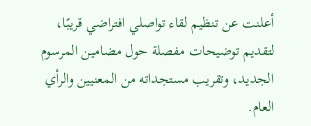أعلنت عن تنظيم لقاء تواصلي افتراضي قريبًا، لتقديم توضيحات مفصلة حول مضامين المرسوم الجديد، وتقريب مستجداته من المعنيين والرأي العام.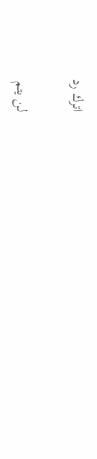اترك رد

لن يتم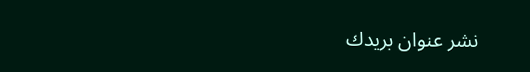نشر عنوان بريدك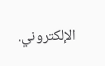الإلكتروني.